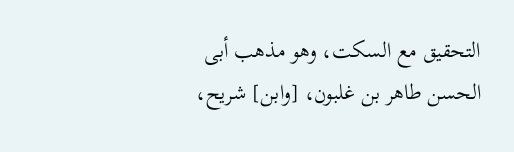التحقيق مع السكت، وهو مذهب أبى الحسن طاهر بن غلبون، [وابن] شريح،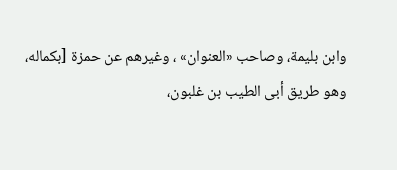وابن بليمة، وصاحب «العنوان» ، وغيرهم عن حمزة [بكماله، وهو طريق أبى الطيب بن غلبون،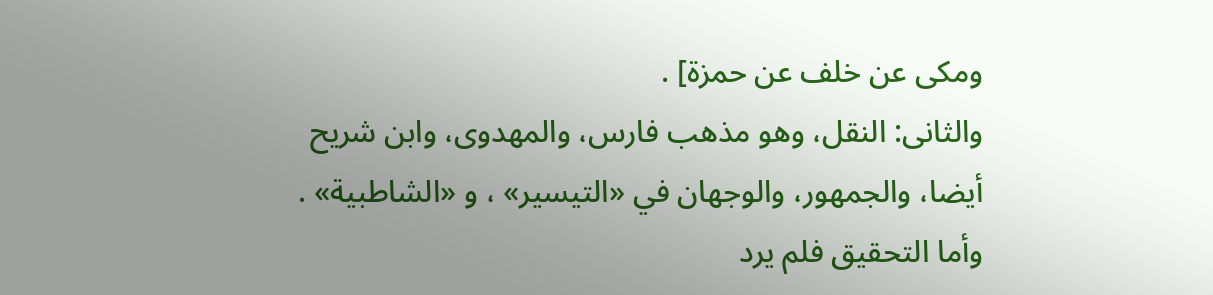ومكى عن خلف عن حمزة] .
والثانى: النقل، وهو مذهب فارس، والمهدوى، وابن شريح أيضا، والجمهور، والوجهان في «التيسير» ، و «الشاطبية» .
وأما التحقيق فلم يرد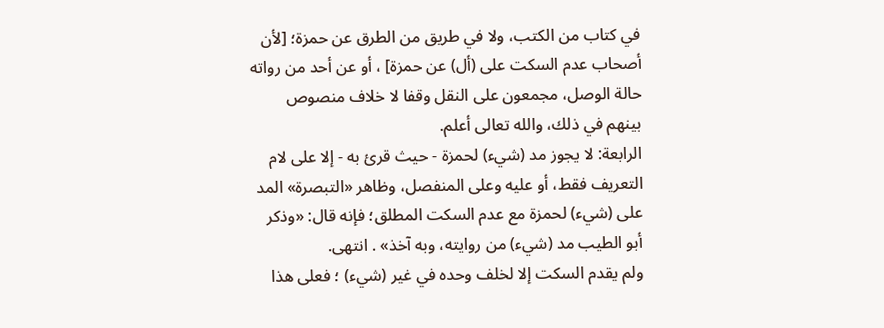في كتاب من الكتب، ولا في طريق من الطرق عن حمزة؛ [لأن أصحاب عدم السكت على (أل) عن حمزة] ، أو عن أحد من رواته حالة الوصل، مجمعون على النقل وقفا لا خلاف منصوص بينهم في ذلك، والله تعالى أعلم.
الرابعة: لا يجوز مد (شيء) لحمزة - حيث قرئ به - إلا على لام التعريف فقط، أو عليه وعلى المنفصل، وظاهر «التبصرة» المد على (شيء) لحمزة مع عدم السكت المطلق؛ فإنه قال: «وذكر أبو الطيب مد (شيء) من روايته، وبه آخذ» . انتهى.
ولم يقدم السكت إلا لخلف وحده في غير (شيء) ؛ فعلى هذا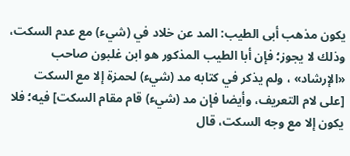يكون مذهب أبى الطيب: المد عن خلاد في (شيء) مع عدم السكت، وذلك لا يجوز؛ فإن أبا الطيب المذكور هو ابن غلبون صاحب «الإرشاد» ، ولم يذكر في كتابه مد (شيء) لحمزة إلا مع السكت [على لام التعريف، وأيضا فإن مد (شيء) قام مقام السكت] فيه؛ فلا يكون إلا مع وجه السكت، قال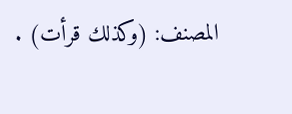المصنف: (وكذلك قرأت) .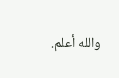والله أعلم.